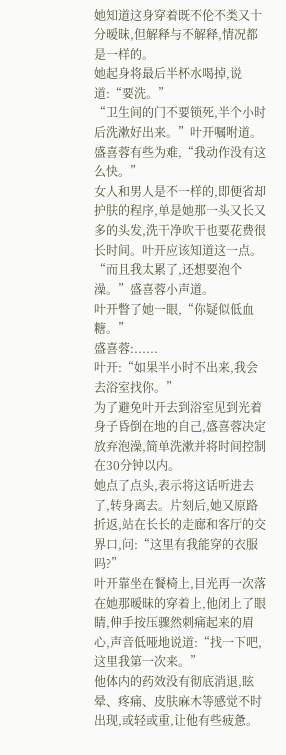她知道这身穿着既不伦不类又十分暧昧,但解释与不解释,情况都是一样的。
她起身将最后半杯水喝掉,说道:“要洗。”
“卫生间的门不要锁死,半个小时后洗漱好出来。”叶开嘱咐道。
盛喜蓉有些为难,“我动作没有这么快。”
女人和男人是不一样的,即便省却护肤的程序,单是她那一头又长又多的头发,洗干净吹干也要花费很长时间。叶开应该知道这一点。
“而且我太累了,还想要泡个澡。”盛喜蓉小声道。
叶开瞥了她一眼,“你疑似低血糖。”
盛喜蓉:......
叶开:“如果半小时不出来,我会去浴室找你。”
为了避免叶开去到浴室见到光着身子昏倒在地的自己,盛喜蓉决定放弃泡澡,简单洗漱并将时间控制在30分钟以内。
她点了点头,表示将这话听进去了,转身离去。片刻后,她又原路折返,站在长长的走廊和客厅的交界口,问:“这里有我能穿的衣服吗?”
叶开靠坐在餐椅上,目光再一次落在她那暧昧的穿着上,他闭上了眼睛,伸手按压骤然刺痛起来的眉心,声音低哑地说道:“找一下吧,这里我第一次来。”
他体内的药效没有彻底消退,眩晕、疼痛、皮肤麻木等感觉不时出现,或轻或重,让他有些疲惫。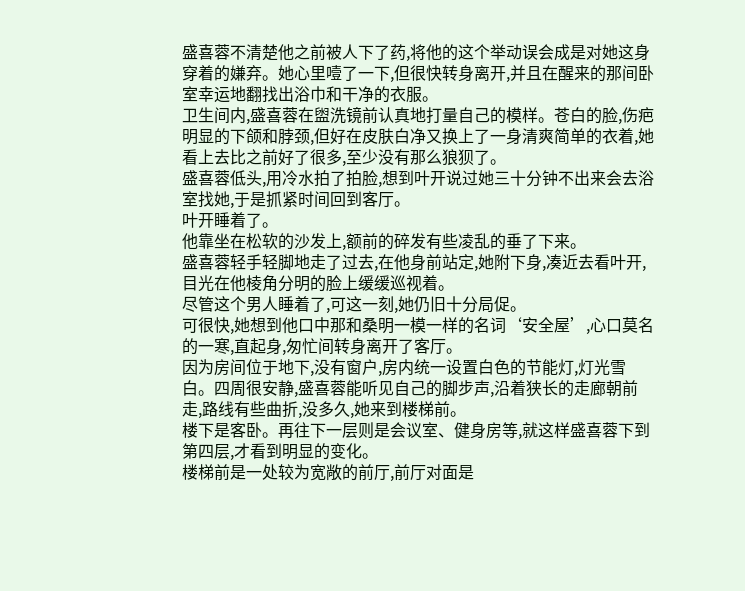盛喜蓉不清楚他之前被人下了药,将他的这个举动误会成是对她这身穿着的嫌弃。她心里噎了一下,但很快转身离开,并且在醒来的那间卧室幸运地翻找出浴巾和干净的衣服。
卫生间内,盛喜蓉在盥洗镜前认真地打量自己的模样。苍白的脸,伤疤明显的下颌和脖颈,但好在皮肤白净又换上了一身清爽简单的衣着,她看上去比之前好了很多,至少没有那么狼狈了。
盛喜蓉低头,用冷水拍了拍脸,想到叶开说过她三十分钟不出来会去浴室找她,于是抓紧时间回到客厅。
叶开睡着了。
他靠坐在松软的沙发上,额前的碎发有些凌乱的垂了下来。
盛喜蓉轻手轻脚地走了过去,在他身前站定,她附下身,凑近去看叶开,目光在他棱角分明的脸上缓缓巡视着。
尽管这个男人睡着了,可这一刻,她仍旧十分局促。
可很快,她想到他口中那和桑明一模一样的名词‘安全屋’,心口莫名的一寒,直起身,匆忙间转身离开了客厅。
因为房间位于地下,没有窗户,房内统一设置白色的节能灯,灯光雪白。四周很安静,盛喜蓉能听见自己的脚步声,沿着狭长的走廊朝前走,路线有些曲折,没多久,她来到楼梯前。
楼下是客卧。再往下一层则是会议室、健身房等,就这样盛喜蓉下到第四层,才看到明显的变化。
楼梯前是一处较为宽敞的前厅,前厅对面是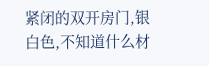紧闭的双开房门,银白色,不知道什么材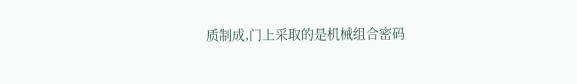质制成,门上采取的是机械组合密码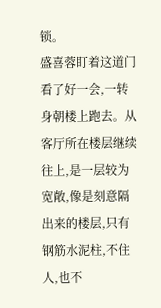锁。
盛喜蓉盯着这道门看了好一会,一转身朝楼上跑去。从客厅所在楼层继续往上,是一层较为宽敞,像是刻意隔出来的楼层,只有钢筋水泥柱,不住人,也不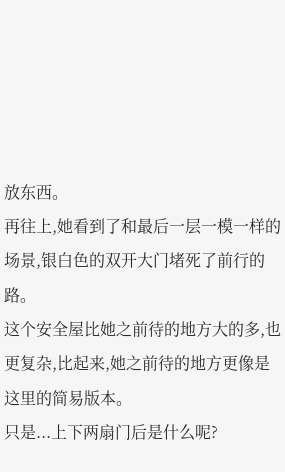放东西。
再往上,她看到了和最后一层一模一样的场景,银白色的双开大门堵死了前行的路。
这个安全屋比她之前待的地方大的多,也更复杂,比起来,她之前待的地方更像是这里的简易版本。
只是...上下两扇门后是什么呢?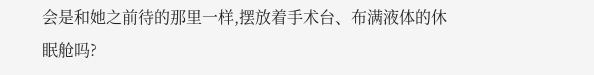会是和她之前待的那里一样,摆放着手术台、布满液体的休眠舱吗?